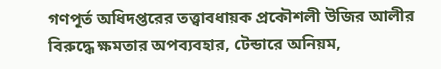গণপূর্ত অধিদপ্তরের তত্ত্বাবধায়ক প্রকৌশলী উজির আলীর বিরুদ্ধে ক্ষমতার অপব্যবহার, টেন্ডারে অনিয়ম,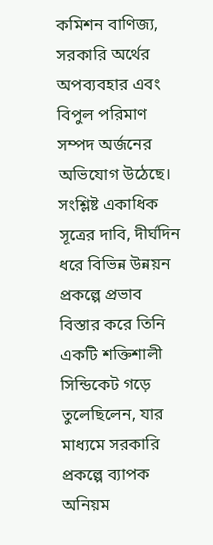কমিশন বাণিজ্য, সরকারি অর্থের অপব্যবহার এবং বিপুল পরিমাণ সম্পদ অর্জনের অভিযোগ উঠেছে। সংশ্লিষ্ট একাধিক সূত্রের দাবি, দীর্ঘদিন ধরে বিভিন্ন উন্নয়ন প্রকল্পে প্রভাব বিস্তার করে তিনি একটি শক্তিশালী সিন্ডিকেট গড়ে তুলেছিলেন, যার মাধ্যমে সরকারি প্রকল্পে ব্যাপক অনিয়ম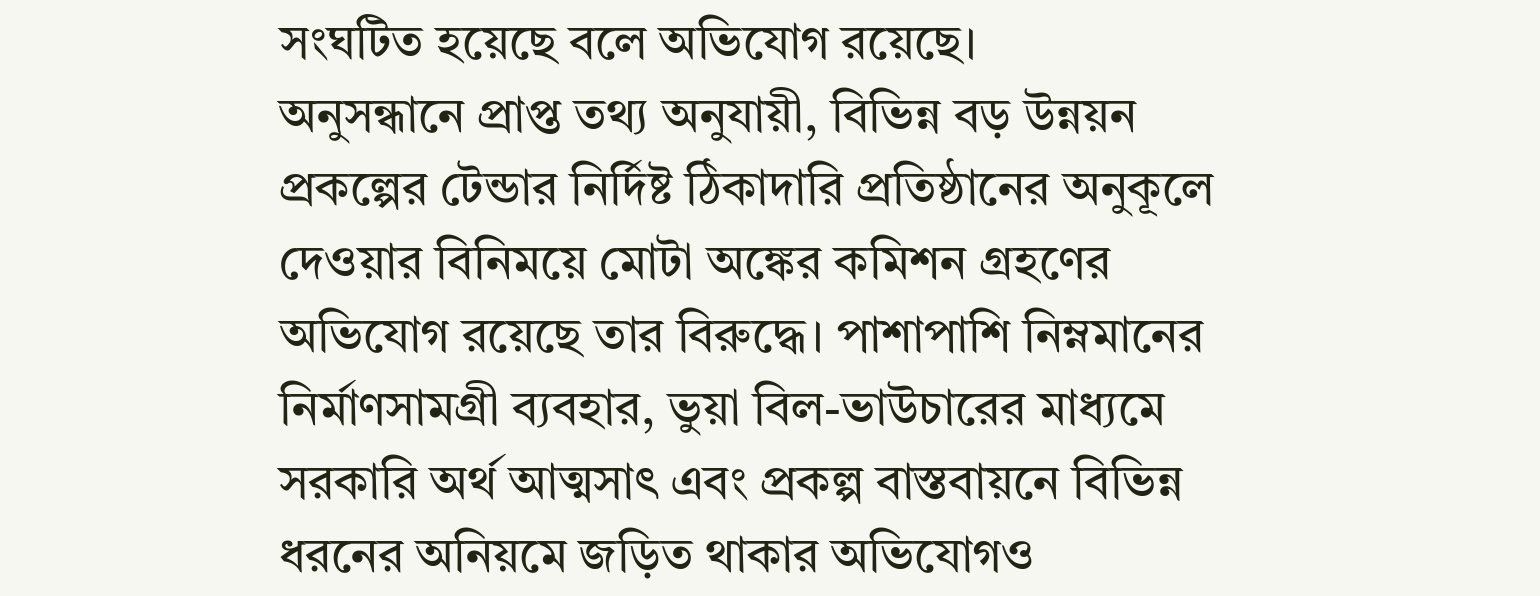সংঘটিত হয়েছে বলে অভিযোগ রয়েছে।
অনুসন্ধানে প্রাপ্ত তথ্য অনুযায়ী, বিভিন্ন বড় উন্নয়ন প্রকল্পের টেন্ডার নির্দিষ্ট ঠিকাদারি প্রতিষ্ঠানের অনুকূলে দেওয়ার বিনিময়ে মোটা অঙ্কের কমিশন গ্রহণের অভিযোগ রয়েছে তার বিরুদ্ধে। পাশাপাশি নিম্নমানের নির্মাণসামগ্রী ব্যবহার, ভুয়া বিল-ভাউচারের মাধ্যমে সরকারি অর্থ আত্মসাৎ এবং প্রকল্প বাস্তবায়নে বিভিন্ন ধরনের অনিয়মে জড়িত থাকার অভিযোগও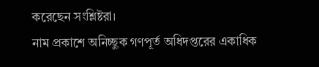করেছেন সংশ্লিষ্টরা।
নাম প্রকাশে অনিচ্ছুক গণপূর্ত অধিদপ্তরের একাধিক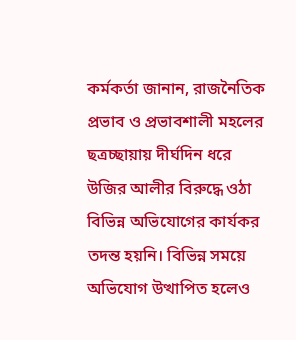কর্মকর্তা জানান, রাজনৈতিক প্রভাব ও প্রভাবশালী মহলের ছত্রচ্ছায়ায় দীর্ঘদিন ধরে উজির আলীর বিরুদ্ধে ওঠা বিভিন্ন অভিযোগের কার্যকর তদন্ত হয়নি। বিভিন্ন সময়ে অভিযোগ উত্থাপিত হলেও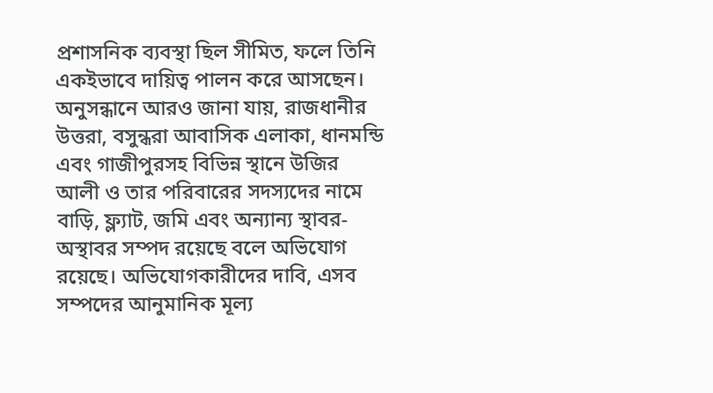প্রশাসনিক ব্যবস্থা ছিল সীমিত, ফলে তিনি একইভাবে দায়িত্ব পালন করে আসছেন।
অনুসন্ধানে আরও জানা যায়, রাজধানীর উত্তরা, বসুন্ধরা আবাসিক এলাকা, ধানমন্ডি এবং গাজীপুরসহ বিভিন্ন স্থানে উজির আলী ও তার পরিবারের সদস্যদের নামে বাড়ি, ফ্ল্যাট, জমি এবং অন্যান্য স্থাবর-অস্থাবর সম্পদ রয়েছে বলে অভিযোগ রয়েছে। অভিযোগকারীদের দাবি, এসব সম্পদের আনুমানিক মূল্য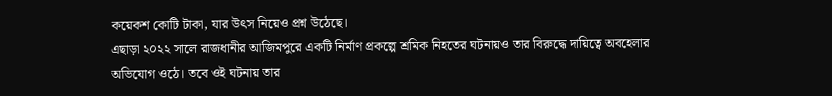কয়েকশ কোটি টাকা, যার উৎস নিয়েও প্রশ্ন উঠেছে।
এছাড়া ২০২২ সালে রাজধানীর আজিমপুরে একটি নির্মাণ প্রকল্পে শ্রমিক নিহতের ঘটনায়ও তার বিরুদ্ধে দায়িত্বে অবহেলার অভিযোগ ওঠে। তবে ওই ঘটনায় তার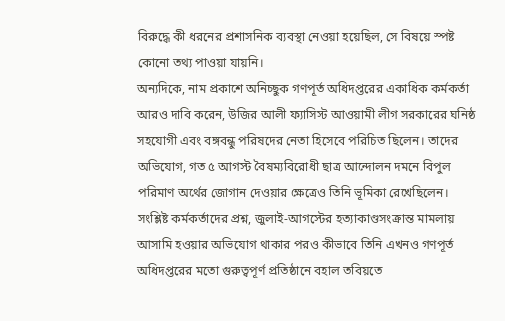বিরুদ্ধে কী ধরনের প্রশাসনিক ব্যবস্থা নেওয়া হয়েছিল, সে বিষয়ে স্পষ্ট কোনো তথ্য পাওয়া যায়নি।
অন্যদিকে, নাম প্রকাশে অনিচ্ছুক গণপূর্ত অধিদপ্তরের একাধিক কর্মকর্তা আরও দাবি করেন, উজির আলী ফ্যাসিস্ট আওয়ামী লীগ সরকারের ঘনিষ্ঠ সহযোগী এবং বঙ্গবন্ধু পরিষদের নেতা হিসেবে পরিচিত ছিলেন। তাদের অভিযোগ, গত ৫ আগস্ট বৈষম্যবিরোধী ছাত্র আন্দোলন দমনে বিপুল পরিমাণ অর্থের জোগান দেওয়ার ক্ষেত্রেও তিনি ভূমিকা রেখেছিলেন। সংশ্লিষ্ট কর্মকর্তাদের প্রশ্ন, জুলাই-আগস্টের হত্যাকাণ্ডসংক্রান্ত মামলায় আসামি হওয়ার অভিযোগ থাকার পরও কীভাবে তিনি এখনও গণপূর্ত অধিদপ্তরের মতো গুরুত্বপূর্ণ প্রতিষ্ঠানে বহাল তবিয়তে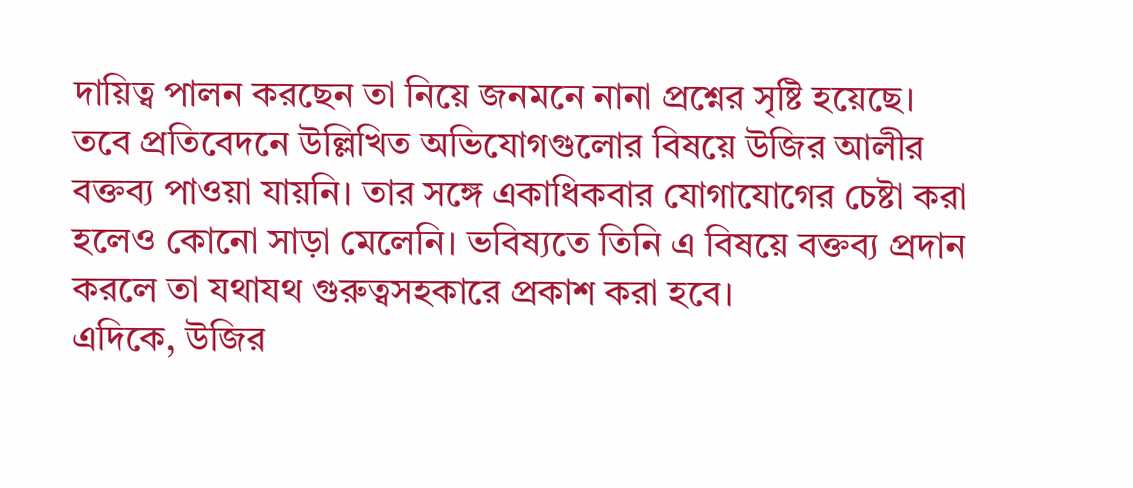দায়িত্ব পালন করছেন তা নিয়ে জনমনে নানা প্রশ্নের সৃষ্টি হয়েছে।
তবে প্রতিবেদনে উল্লিখিত অভিযোগগুলোর বিষয়ে উজির আলীর বক্তব্য পাওয়া যায়নি। তার সঙ্গে একাধিকবার যোগাযোগের চেষ্টা করা হলেও কোনো সাড়া মেলেনি। ভবিষ্যতে তিনি এ বিষয়ে বক্তব্য প্রদান করলে তা যথাযথ গুরুত্বসহকারে প্রকাশ করা হবে।
এদিকে, উজির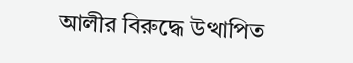আলীর বিরুদ্ধে উত্থাপিত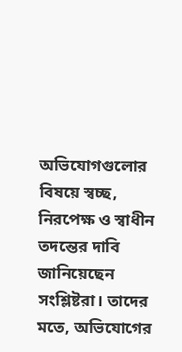অভিযোগগুলোর বিষয়ে স্বচ্ছ, নিরপেক্ষ ও স্বাধীন তদন্তের দাবি জানিয়েছেন সংশ্লিষ্টরা। তাদের মতে, অভিযোগের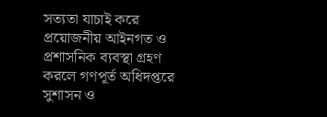সত্যতা যাচাই করে প্রয়োজনীয় আইনগত ও প্রশাসনিক ব্যবস্থা গ্রহণ করলে গণপূর্ত অধিদপ্তরে সুশাসন ও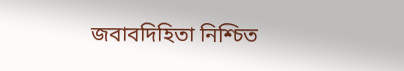জবাবদিহিতা নিশ্চিত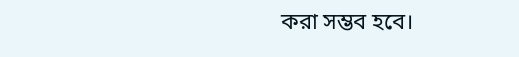করা সম্ভব হবে।